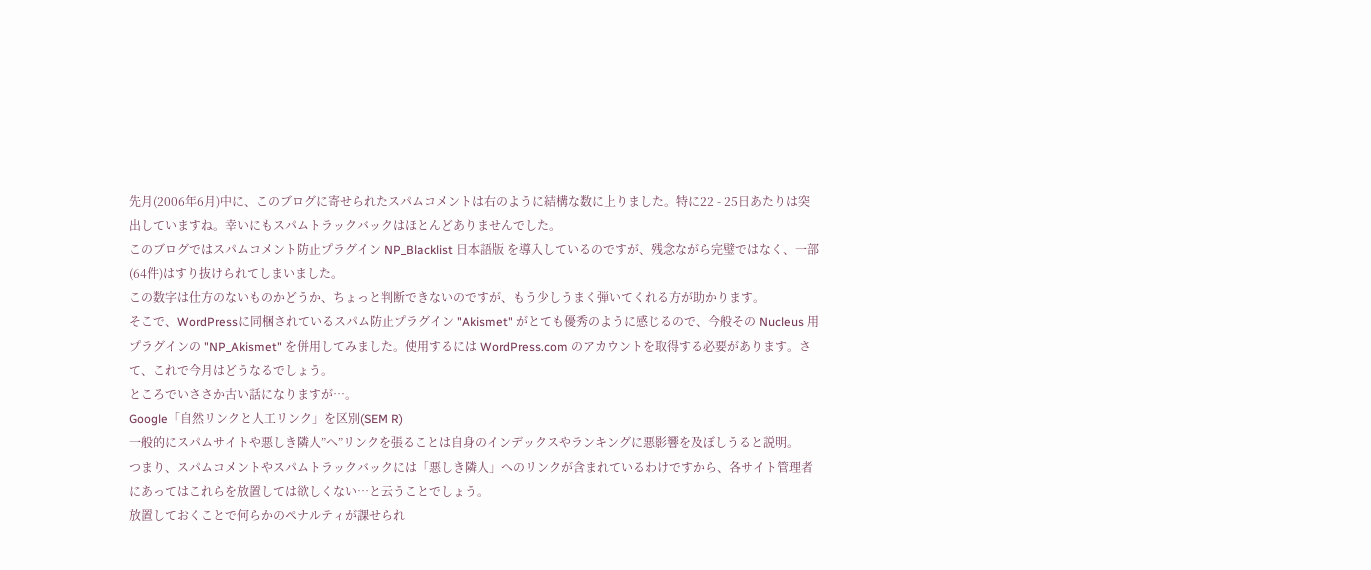先月(2006年6月)中に、このブログに寄せられたスパムコメントは右のように結構な数に上りました。特に22 - 25日あたりは突出していますね。幸いにもスパムトラックバックはほとんどありませんでした。
このブログではスパムコメント防止プラグイン NP_Blacklist 日本語版 を導入しているのですが、残念ながら完璧ではなく、一部(64件)はすり抜けられてしまいました。
この数字は仕方のないものかどうか、ちょっと判断できないのですが、もう少しうまく弾いてくれる方が助かります。
そこで、WordPressに同梱されているスパム防止プラグイン "Akismet" がとても優秀のように感じるので、今般その Nucleus 用プラグインの "NP_Akismet" を併用してみました。使用するには WordPress.com のアカウントを取得する必要があります。さて、これで今月はどうなるでしょう。
ところでいささか古い話になりますが…。
Google「自然リンクと人工リンク」を区別(SEM R)
一般的にスパムサイトや悪しき隣人”へ”リンクを張ることは自身のインデックスやランキングに悪影響を及ぼしうると説明。
つまり、スパムコメントやスパムトラックバックには「悪しき隣人」へのリンクが含まれているわけですから、各サイト管理者にあってはこれらを放置しては欲しくない…と云うことでしょう。
放置しておくことで何らかのペナルティが課せられ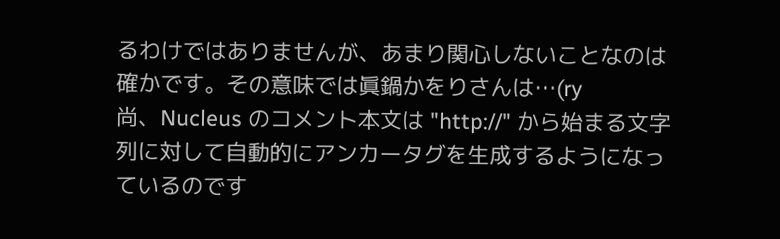るわけではありませんが、あまり関心しないことなのは確かです。その意味では眞鍋かをりさんは…(ry
尚、Nucleus のコメント本文は "http://" から始まる文字列に対して自動的にアンカータグを生成するようになっているのです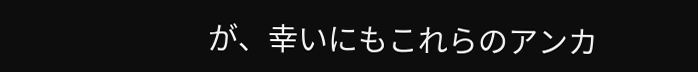が、幸いにもこれらのアンカ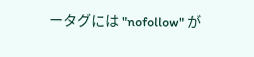ータグには "nofollow" が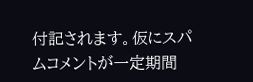付記されます。仮にスパムコメントが一定期間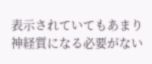表示されていてもあまり神経質になる必要がない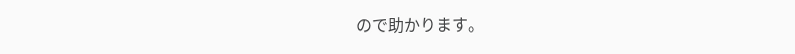ので助かります。